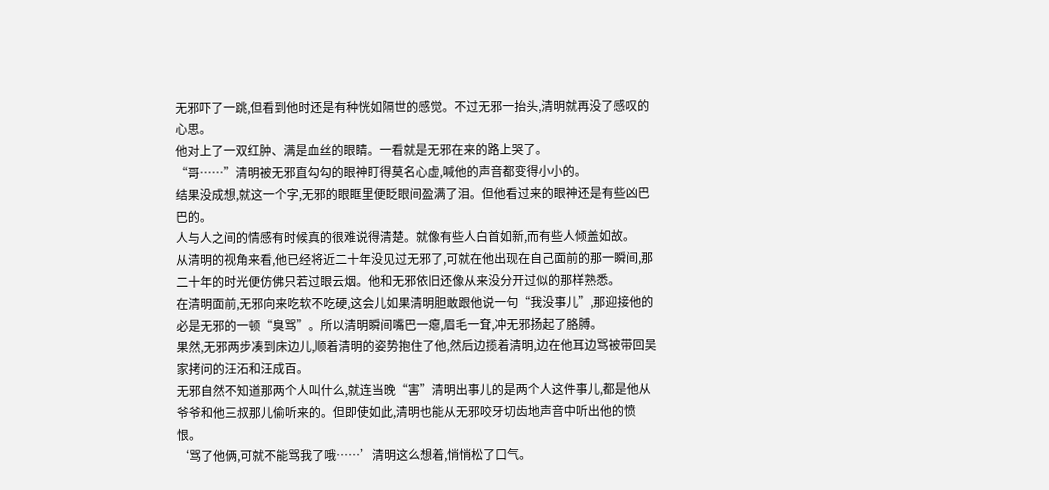无邪吓了一跳,但看到他时还是有种恍如隔世的感觉。不过无邪一抬头,清明就再没了感叹的心思。
他对上了一双红肿、满是血丝的眼睛。一看就是无邪在来的路上哭了。
“哥……”清明被无邪直勾勾的眼神盯得莫名心虚,喊他的声音都变得小小的。
结果没成想,就这一个字,无邪的眼眶里便眨眼间盈满了泪。但他看过来的眼神还是有些凶巴巴的。
人与人之间的情感有时候真的很难说得清楚。就像有些人白首如新,而有些人倾盖如故。
从清明的视角来看,他已经将近二十年没见过无邪了,可就在他出现在自己面前的那一瞬间,那二十年的时光便仿佛只若过眼云烟。他和无邪依旧还像从来没分开过似的那样熟悉。
在清明面前,无邪向来吃软不吃硬,这会儿如果清明胆敢跟他说一句“我没事儿”,那迎接他的必是无邪的一顿“臭骂”。所以清明瞬间嘴巴一瘪,眉毛一耷,冲无邪扬起了胳膊。
果然,无邪两步凑到床边儿,顺着清明的姿势抱住了他,然后边揽着清明,边在他耳边骂被带回吴家拷问的汪沰和汪成百。
无邪自然不知道那两个人叫什么,就连当晚“害”清明出事儿的是两个人这件事儿,都是他从爷爷和他三叔那儿偷听来的。但即使如此,清明也能从无邪咬牙切齿地声音中听出他的愤恨。
‘骂了他俩,可就不能骂我了哦……’清明这么想着,悄悄松了口气。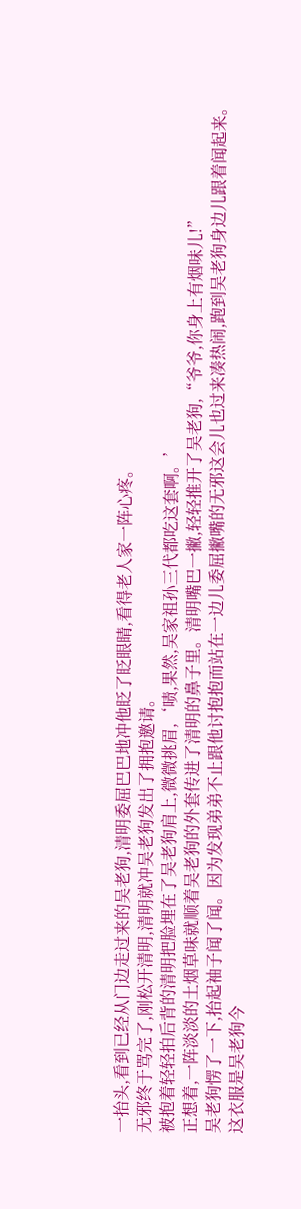一抬头,看到已经从门边走过来的吴老狗,清明委屈巴巴地冲他眨了眨眼睛,看得老人家一阵心疼。
无邪终于骂完了,刚松开清明,清明就冲吴老狗发出了拥抱邀请。
被抱着轻轻拍后背的清明把脸埋在了吴老狗肩上,微微挑眉,‘啧,果然,吴家祖孙三代都吃这套啊。’
正想着,一阵淡淡的土烟草味就顺着吴老狗的外套传进了清明的鼻子里。清明嘴巴一撇,轻轻推开了吴老狗,“爷爷,你身上有烟味儿!”
吴老狗愣了一下,抬起袖子闻了闻。因为发现弟弟不止跟他讨抱抱而站在一边儿委屈撇嘴的无邪这会儿也过来凑热闹,跑到吴老狗身边儿跟着闻起来。
这衣服是吴老狗今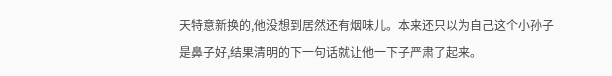天特意新换的,他没想到居然还有烟味儿。本来还只以为自己这个小孙子是鼻子好,结果清明的下一句话就让他一下子严肃了起来。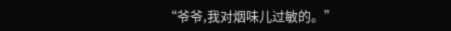“爷爷,我对烟味儿过敏的。”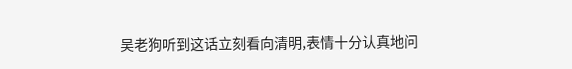吴老狗听到这话立刻看向清明,表情十分认真地问